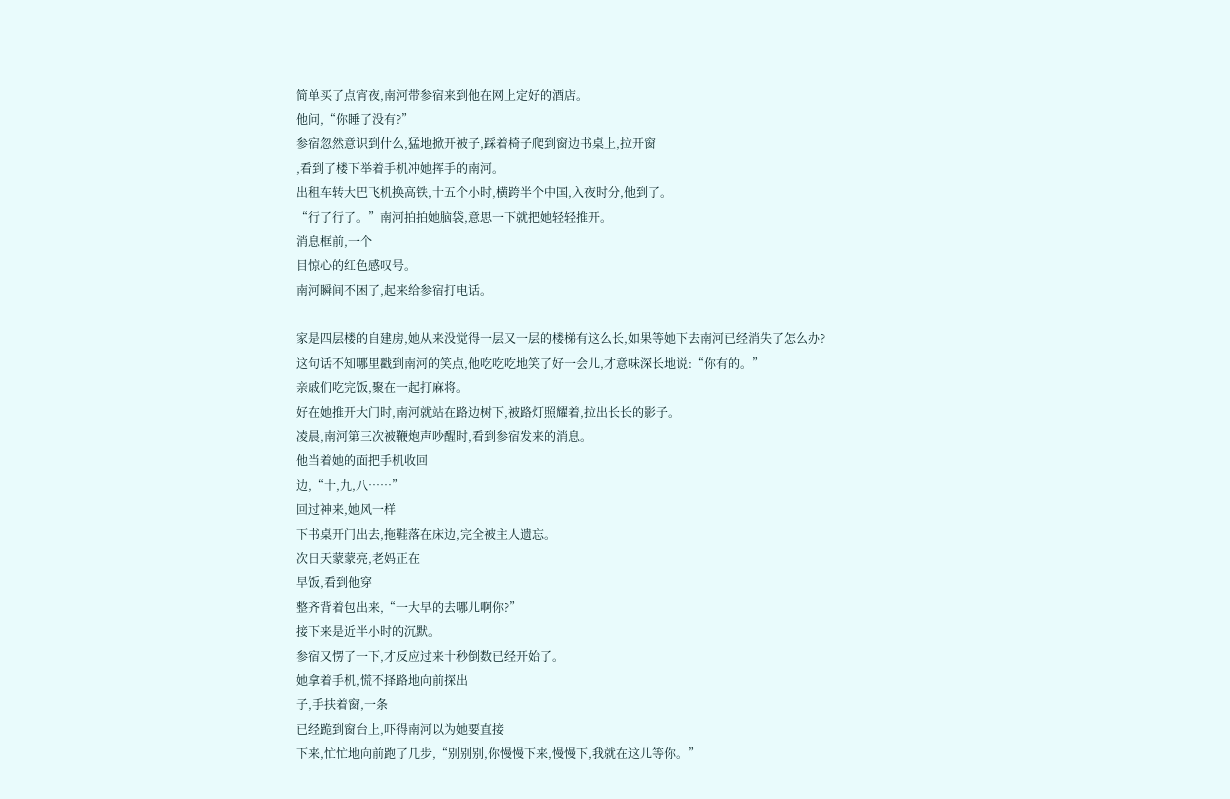简单买了点宵夜,南河带参宿来到他在网上定好的酒店。
他问,“你睡了没有?”
参宿忽然意识到什么,猛地掀开被子,踩着椅子爬到窗边书桌上,拉开窗
,看到了楼下举着手机冲她挥手的南河。
出租车转大巴飞机换高铁,十五个小时,横跨半个中国,入夜时分,他到了。
“行了行了。”南河拍拍她脑袋,意思一下就把她轻轻推开。
消息框前,一个
目惊心的红色感叹号。
南河瞬间不困了,起来给参宿打电话。

家是四层楼的自建房,她从来没觉得一层又一层的楼梯有这么长,如果等她下去南河已经消失了怎么办?
这句话不知哪里戳到南河的笑点,他吃吃吃地笑了好一会儿,才意味深长地说:“你有的。”
亲戚们吃完饭,聚在一起打麻将。
好在她推开大门时,南河就站在路边树下,被路灯照耀着,拉出长长的影子。
凌晨,南河第三次被鞭炮声吵醒时,看到参宿发来的消息。
他当着她的面把手机收回
边,“十,九,八……”
回过神来,她风一样
下书桌开门出去,拖鞋落在床边,完全被主人遗忘。
次日天蒙蒙亮,老妈正在
早饭,看到他穿
整齐背着包出来,“一大早的去哪儿啊你?”
接下来是近半小时的沉默。
参宿又愣了一下,才反应过来十秒倒数已经开始了。
她拿着手机,慌不择路地向前探出
子,手扶着窗,一条
已经跪到窗台上,吓得南河以为她要直接
下来,忙忙地向前跑了几步,“别别别,你慢慢下来,慢慢下,我就在这儿等你。”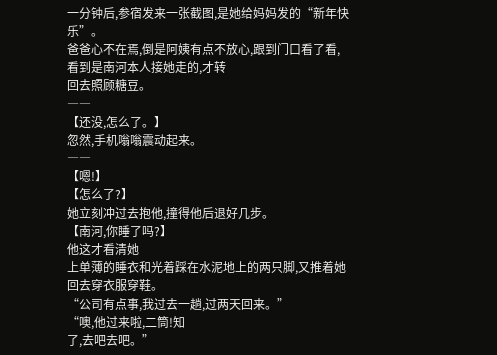一分钟后,参宿发来一张截图,是她给妈妈发的“新年快乐”。
爸爸心不在焉,倒是阿姨有点不放心,跟到门口看了看,看到是南河本人接她走的,才转
回去照顾糖豆。
――
【还没,怎么了。】
忽然,手机嗡嗡震动起来。
――
【嗯!】
【怎么了?】
她立刻冲过去抱他,撞得他后退好几步。
【南河,你睡了吗?】
他这才看清她
上单薄的睡衣和光着踩在水泥地上的两只脚,又推着她回去穿衣服穿鞋。
“公司有点事,我过去一趟,过两天回来。”
“噢,他过来啦,二筒!知
了,去吧去吧。”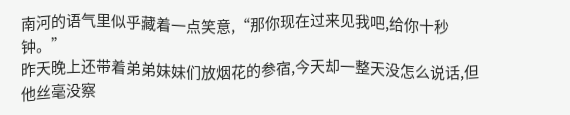南河的语气里似乎藏着一点笑意,“那你现在过来见我吧,给你十秒钟。”
昨天晚上还带着弟弟妹妹们放烟花的参宿,今天却一整天没怎么说话,但他丝毫没察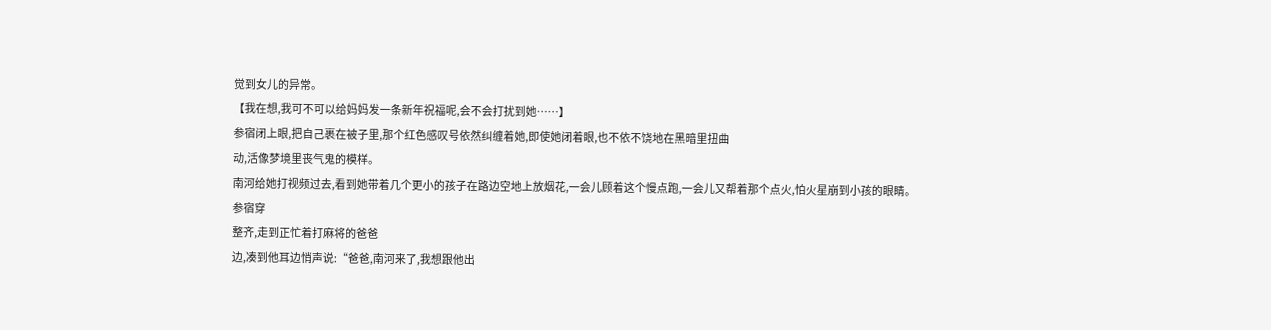觉到女儿的异常。
【我在想,我可不可以给妈妈发一条新年祝福呢,会不会打扰到她……】
参宿闭上眼,把自己裹在被子里,那个红色感叹号依然纠缠着她,即使她闭着眼,也不依不饶地在黑暗里扭曲
动,活像梦境里丧气鬼的模样。
南河给她打视频过去,看到她带着几个更小的孩子在路边空地上放烟花,一会儿顾着这个慢点跑,一会儿又帮着那个点火,怕火星崩到小孩的眼睛。
参宿穿
整齐,走到正忙着打麻将的爸爸
边,凑到他耳边悄声说:“爸爸,南河来了,我想跟他出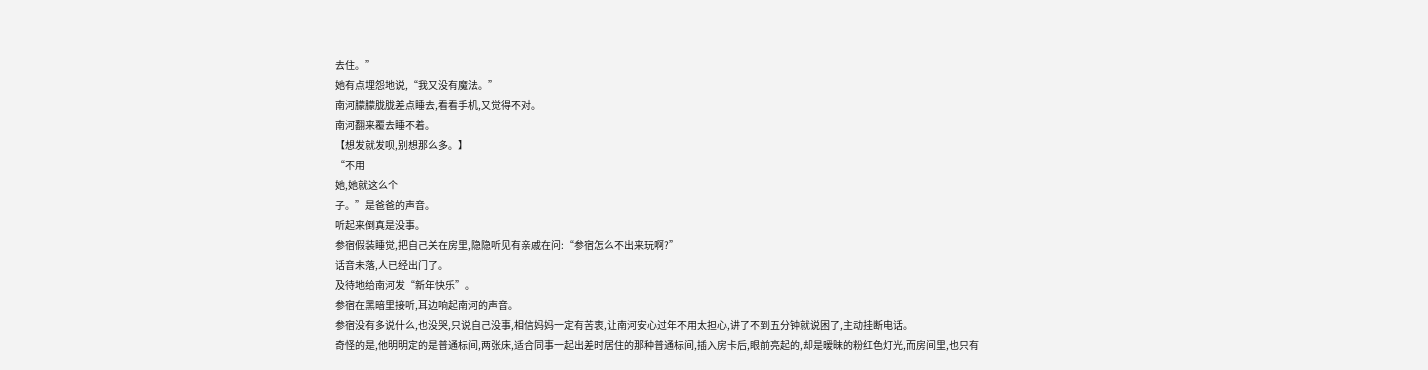去住。”
她有点埋怨地说,“我又没有魔法。”
南河朦朦胧胧差点睡去,看看手机,又觉得不对。
南河翻来覆去睡不着。
【想发就发呗,别想那么多。】
“不用
她,她就这么个
子。”是爸爸的声音。
听起来倒真是没事。
参宿假装睡觉,把自己关在房里,隐隐听见有亲戚在问:“参宿怎么不出来玩啊?”
话音未落,人已经出门了。
及待地给南河发“新年快乐”。
参宿在黑暗里接听,耳边响起南河的声音。
参宿没有多说什么,也没哭,只说自己没事,相信妈妈一定有苦衷,让南河安心过年不用太担心,讲了不到五分钟就说困了,主动挂断电话。
奇怪的是,他明明定的是普通标间,两张床,适合同事一起出差时居住的那种普通标间,插入房卡后,眼前亮起的,却是暧昧的粉红色灯光,而房间里,也只有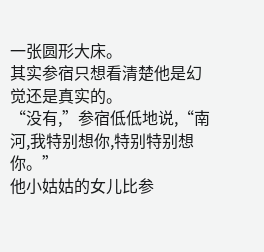一张圆形大床。
其实参宿只想看清楚他是幻觉还是真实的。
“没有,”参宿低低地说,“南河,我特别想你,特别特别想你。”
他小姑姑的女儿比参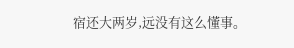宿还大两岁,远没有这么懂事。